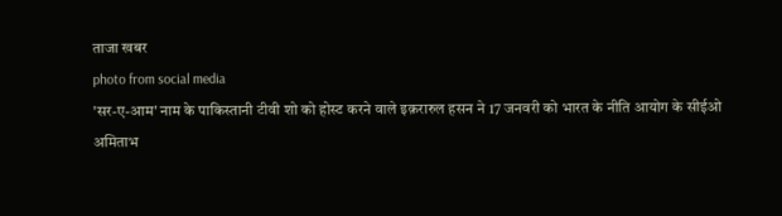ताजा खबर
photo from social media
'सर-ए-आम' नाम के पाकिस्तानी टीवी शो को होस्ट करने वाले इक़रारुल हसन ने 17 जनवरी को भारत के नीति आयोग के सीईओ अमिताभ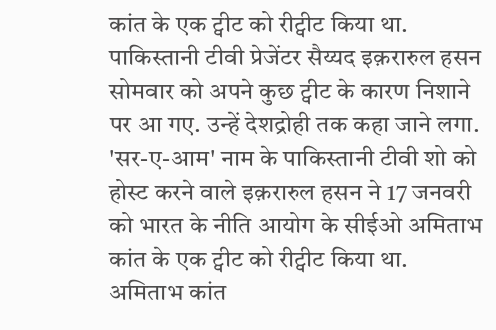कांत के एक ट्वीट को रीट्वीट किया था.
पाकिस्तानी टीवी प्रेजेंटर सैय्यद इक़रारुल हसन सोमवार को अपने कुछ ट्वीट के कारण निशाने पर आ गए. उन्हें देशद्रोही तक कहा जाने लगा.
'सर-ए-आम' नाम के पाकिस्तानी टीवी शो को होस्ट करने वाले इक़रारुल हसन ने 17 जनवरी को भारत के नीति आयोग के सीईओ अमिताभ कांत के एक ट्वीट को रीट्वीट किया था.
अमिताभ कांत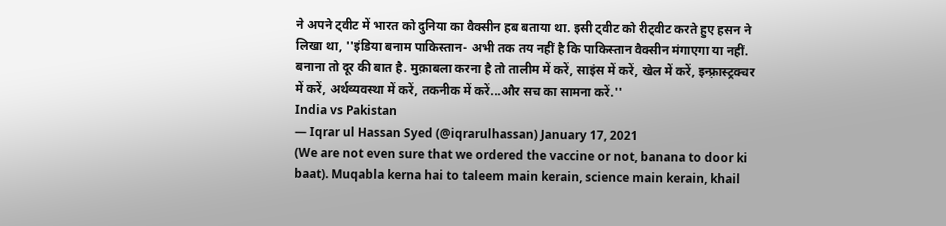ने अपने ट्वीट में भारत को दुनिया का वैक्सीन हब बताया था. इसी ट्वीट को रीट्वीट करते हुए हसन ने लिखा था, ''इंडिया बनाम पाकिस्तान- अभी तक तय नहीं है कि पाकिस्तान वैक्सीन मंगाएगा या नहीं. बनाना तो दूर की बात है. मुक़ाबला करना है तो तालीम में करें, साइंस में करें, खेल में करें, इन्फ़्रास्ट्रक्चर में करें, अर्थव्यवस्था में करें, तकनीक में करें...और सच का सामना करें.''
India vs Pakistan
— Iqrar ul Hassan Syed (@iqrarulhassan) January 17, 2021
(We are not even sure that we ordered the vaccine or not, banana to door ki baat). Muqabla kerna hai to taleem main kerain, science main kerain, khail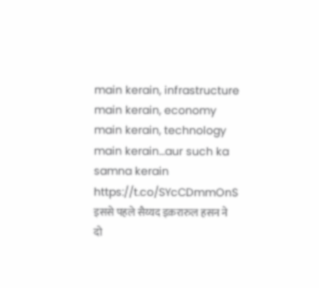main kerain, infrastructure main kerain, economy main kerain, technology main kerain...aur such ka samna kerain https://t.co/SYcCDmmOnS
इससे पहले सैय्यद इक़रारुल हसन ने दो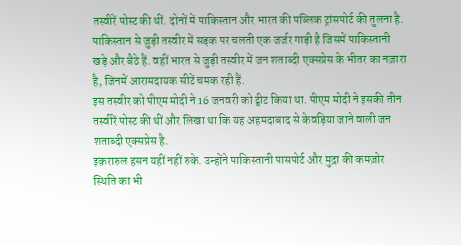तस्वीरें पोस्ट की थीं. दोनों में पाकिस्तान और भारत की पब्लिक ट्रांसपोर्ट की तुलना है. पाकिस्तान से जुड़ी तस्वीर में सड़क पर चलती एक जर्जर गाड़ी है जिसमें पाकिस्तानी खड़े और बैठे हैं. वहीं भारत से जुड़ी तस्वीर में जन शताब्दी एक्सप्रेस के भीतर का नज़ारा है, जिनमें आरामदायक सीटें चमक रही हैं.
इस तस्वीर को पीएम मोदी ने 16 जनवरी को ट्वीट किया था. पीएम मोदी ने इसकी तीन तस्वीरें पोस्ट की थीं और लिखा था कि यह अहमदाबाद से केवड़िया जाने वाली जन शताब्दी एक्सप्रेस है.
इक़रारुल हसन यहीं नहीं रुके. उन्होंने पाकिस्तानी पासपोर्ट और मुद्रा की कमज़ोर स्थिति का भी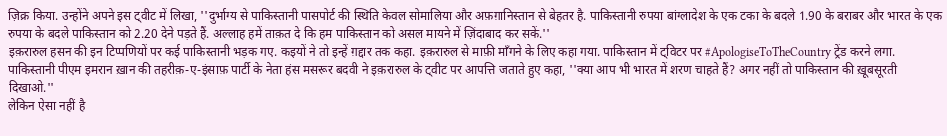ज़िक्र किया. उन्होंने अपने इस ट्वीट में लिखा, ''दुर्भाग्य से पाकिस्तानी पासपोर्ट की स्थिति केवल सोमालिया और अफ़ग़ानिस्तान से बेहतर है. पाकिस्तानी रुपया बांग्लादेश के एक टका के बदले 1.90 के बराबर और भारत के एक रुपया के बदले पाकिस्तान को 2.20 देने पड़ते हैं. अल्लाह हमें ताक़त दे कि हम पाकिस्तान को असल मायने में ज़िंदाबाद कर सकें.''
इक़रारुल हसन की इन टिप्पणियों पर कई पाकिस्तानी भड़क गए. कइयों ने तो इन्हें ग़द्दार तक कहा. इक़रारुल से माफ़ी माँगने के लिए कहा गया. पाकिस्तान में ट्विटर पर #ApologiseToTheCountry ट्रेंड करने लगा.
पाकिस्तानी पीएम इमरान ख़ान की तहरीक़-ए-इंसाफ़ पार्टी के नेता हंस मसरूर बदवी ने इक़रारुल के ट्वीट पर आपत्ति जताते हुए कहा, ''क्या आप भी भारत में शरण चाहते हैं? अगर नहीं तो पाकिस्तान की ख़ूबसूरती दिखाओ.''
लेकिन ऐसा नहीं है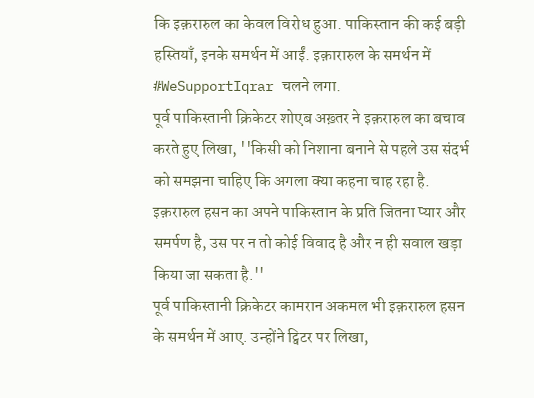कि इक़रारुल का केवल विरोध हुआ. पाकिस्तान की कई बड़ी हस्तियाँ, इनके समर्थन में आईं. इक़ारारुल के समर्थन में #WeSupportIqrar चलने लगा.
पूर्व पाकिस्तानी क्रिकेटर शोएब अख़्तर ने इक़रारुल का बचाव करते हुए लिखा, ''किसी को निशाना बनाने से पहले उस संदर्भ को समझना चाहिए कि अगला क्या कहना चाह रहा है. इक़रारुल हसन का अपने पाकिस्तान के प्रति जितना प्यार और समर्पण है, उस पर न तो कोई विवाद है और न ही सवाल खड़ा किया जा सकता है.''
पूर्व पाकिस्तानी क्रिकेटर कामरान अकमल भी इक़रारुल हसन के समर्थन में आए. उन्होंने ट्विटर पर लिखा,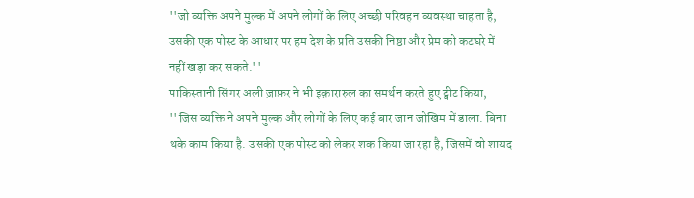''जो व्यक्ति अपने मुल्क में अपने लोगों के लिए अच्छी परिवहन व्यवस्था चाहता है, उसकी एक पोस्ट के आधार पर हम देश के प्रति उसकी निष्ठा और प्रेम को कटघरे में नहीं खड़ा कर सकते.''
पाकिस्तानी सिंगर अली ज़ाफ़र ने भी इक़ारारुल का समर्थन करते हुए ट्वीट किया, ''जिस व्यक्ति ने अपने मुल्क और लोगों के लिए कई बार जान जोखिम में डाला. बिना थके काम किया है. उसकी एक पोस्ट को लेकर शक किया जा रहा है, जिसमें वो शायद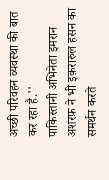अच्छी परिवहन व्यवस्था की बात कर रहा है.''
पाकिस्तानी अभिनेता इमरान अशरफ़ ने भी इक़रारुल हसन का समर्थन करते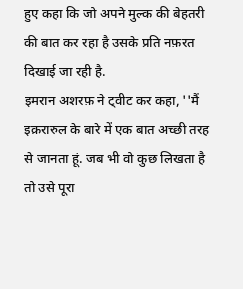हुए कहा कि जो अपने मुल्क की बेहतरी की बात कर रहा है उसके प्रति नफ़रत दिखाई जा रही है.
इमरान अशरफ़ ने ट्वीट कर कहा, ''मैं इक़रारुल के बारे में एक बात अच्छी तरह से जानता हूं. जब भी वो कुछ लिखता है तो उसे पूरा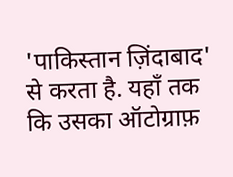'पाकिस्तान ज़िंदाबाद' से करता है. यहाँ तक कि उसका ऑटोग्राफ़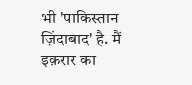भी 'पाकिस्तान ज़िंदाबाद' है. मैं इक़रार का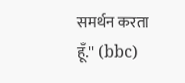समर्थन करता हूँ.'' (bbc)